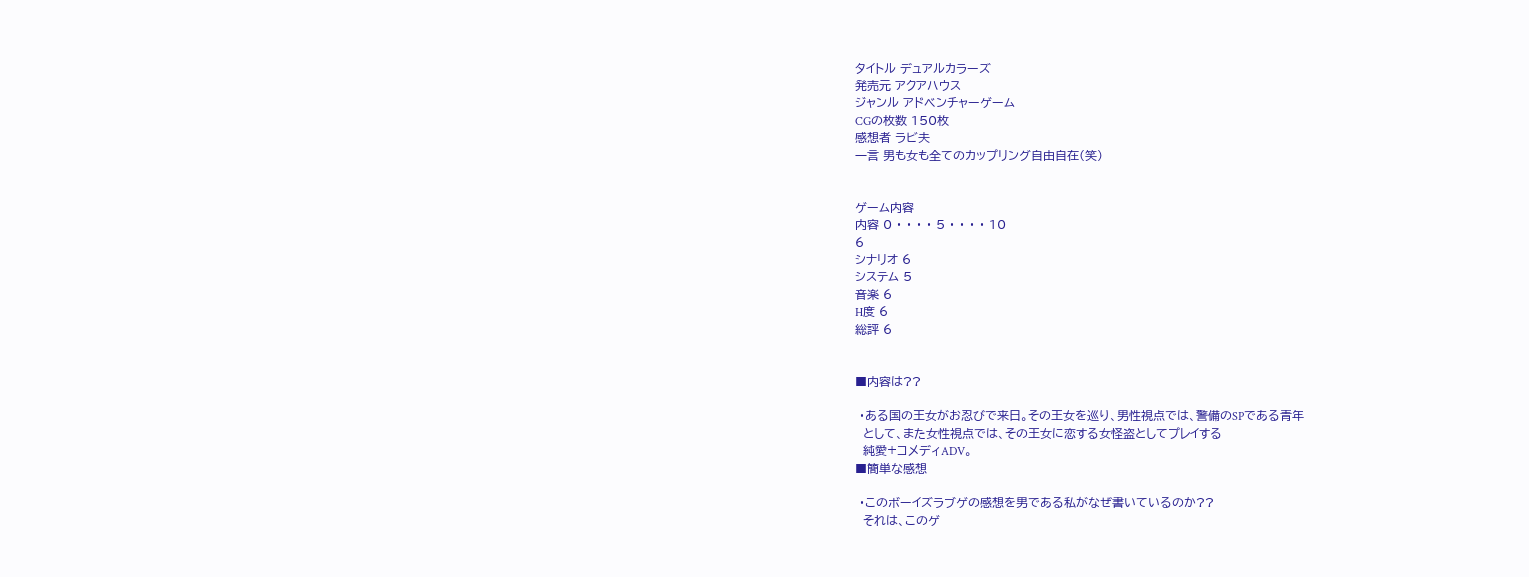タイトル デュアルカラーズ
発売元 アクアハウス
ジャンル アドベンチャーゲーム
CGの枚数 150枚
感想者 ラビ夫
一言 男も女も全てのカップリング自由自在(笑)


ゲーム内容
内容 0 ・ ・ ・ ・ 5 ・ ・ ・ ・ 10
6
シナリオ 6
システム 5
音楽 6
H度 6
総評 6


■内容は??

 ・ある国の王女がお忍びで来日。その王女を巡り、男性視点では、警備のSPである青年
  として、また女性視点では、その王女に恋する女怪盗としてプレイする
  純愛+コメディADV。
■簡単な感想

 ・このボーイズラブゲの感想を男である私がなぜ書いているのか??
  それは、このゲ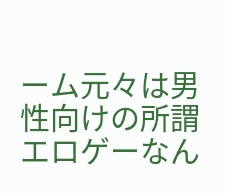ーム元々は男性向けの所謂エロゲーなん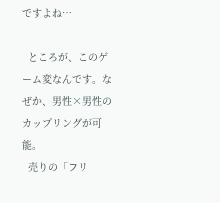ですよね…

  ところが、このゲーム変なんです。なぜか、男性×男性のカップリングが可能。
  売りの「フリ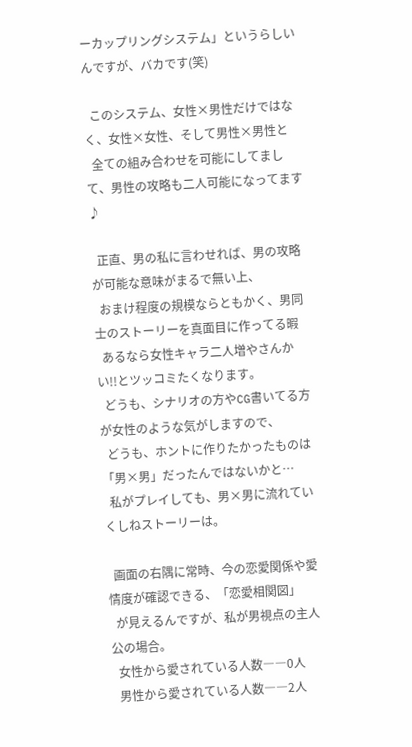ーカップリングシステム」というらしいんですが、バカです(笑)

  このシステム、女性×男性だけではなく、女性×女性、そして男性×男性と
  全ての組み合わせを可能にしてまして、男性の攻略も二人可能になってます♪

  正直、男の私に言わせれば、男の攻略が可能な意味がまるで無い上、
  おまけ程度の規模ならともかく、男同士のストーリーを真面目に作ってる暇
  あるなら女性キャラ二人増やさんかい!!とツッコミたくなります。
  どうも、シナリオの方やCG書いてる方が女性のような気がしますので、
  どうも、ホントに作りたかったものは「男×男」だったんではないかと…
  私がプレイしても、男×男に流れていくしねストーリーは。

  画面の右隅に常時、今の恋愛関係や愛情度が確認できる、「恋愛相関図」
  が見えるんですが、私が男視点の主人公の場合。
  女性から愛されている人数――0人
  男性から愛されている人数――2人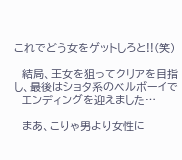これでどう女をゲットしろと!!(笑)

  結局、王女を狙ってクリアを目指し、最後はショタ系のベルボーイで
  エンディングを迎えました…

  まあ、こりゃ男より女性に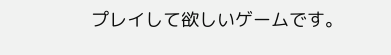プレイして欲しいゲームです。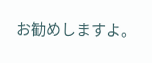お勧めしますよ。